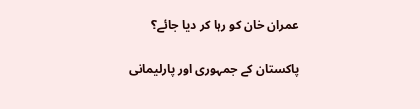عمران خان کو رہا کر دیا جائے؟

پاکستان کے جمہوری اور پارلیمانی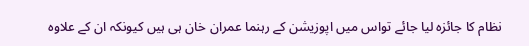نظام کا جائزہ لیا جائے تواس میں اپوزیشن کے رہنما عمران خان ہی ہیں کیونکہ ان کے علاوہ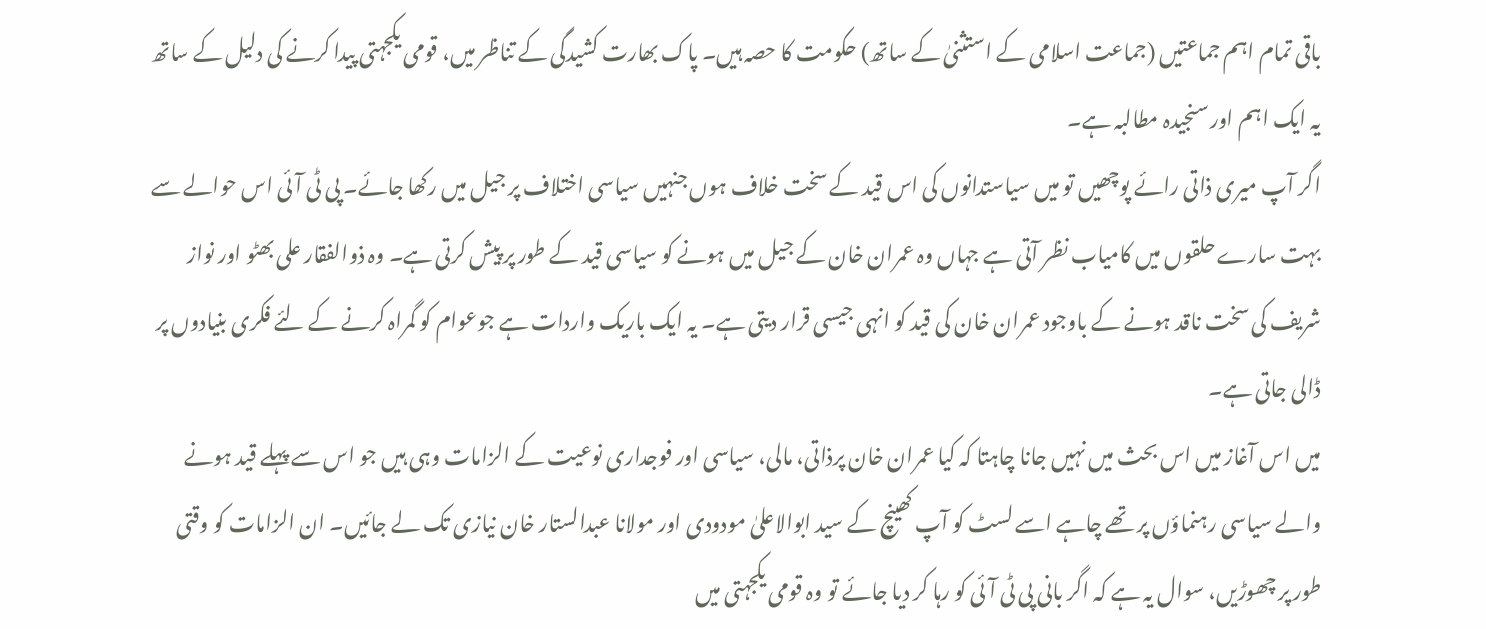باقی تمام اہم جماعتیں (جماعت اسلامی کے استثنیٰ کے ساتھ) حکومت کا حصہ ہیں۔ پاک بھارت کشیدگی کے تناظر میں، قومی یکجہتی پیدا کرنے کی دلیل کے ساتھ یہ ایک اہم اور سنجیدہ مطالبہ ہے۔
اگر آپ میری ذاتی رائے پوچھیں تو میں سیاستدانوں کی اس قید کے سخت خلاف ہوں جنہیں سیاسی اختلاف پر جیل میں رکھا جائے۔ پی ٹی آئی اس حوالے سے بہت سارے حلقوں میں کامیاب نظر آتی ہے جہاں وہ عمران خان کے جیل میں ہونے کو سیاسی قید کے طور پر پیش کرتی ہے۔ وہ ذوالفقار علی بھٹو اور نواز شریف کی سخت ناقد ہونے کے باوجود عمران خان کی قید کو انہی جیسی قرار دیتی ہے۔ یہ ایک باریک واردات ہے جوعوام کو گمراہ کرنے کے لئے فکری بنیادوں پر ڈالی جاتی ہے۔
میں اس آغاز میں اس بحث میں نہیں جانا چاہتا کہ کیا عمران خان پرذاتی، مالی، سیاسی اور فوجداری نوعیت کے الزامات وہی ہیں جو اس سے پہلے قید ہونے والے سیاسی رہنماؤں پر تھے چاہے اسے لسٹ کو آپ کھینچ کے سید ابوالاعلیٰ مودودی اور مولانا عبدالستار خان نیازی تک لے جائیں۔ ان الزامات کو وقتی طور پر چھوڑیں، سوال یہ ہے کہ اگر بانی پی ٹی آئی کو رہا کر دیا جائے تو وہ قومی یکجہتی میں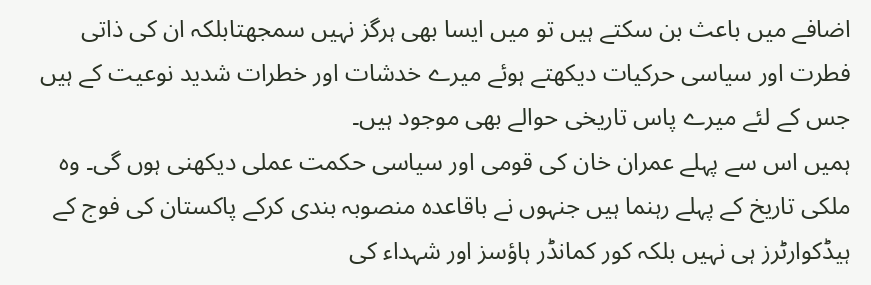اضافے میں باعث بن سکتے ہیں تو میں ایسا بھی ہرگز نہیں سمجھتابلکہ ان کی ذاتی فطرت اور سیاسی حرکیات دیکھتے ہوئے میرے خدشات اور خطرات شدید نوعیت کے ہیں جس کے لئے میرے پاس تاریخی حوالے بھی موجود ہیں۔
ہمیں اس سے پہلے عمران خان کی قومی اور سیاسی حکمت عملی دیکھنی ہوں گی۔ وہ ملکی تاریخ کے پہلے رہنما ہیں جنہوں نے باقاعدہ منصوبہ بندی کرکے پاکستان کی فوج کے ہیڈکوارٹرز ہی نہیں بلکہ کور کمانڈر ہاؤسز اور شہداء کی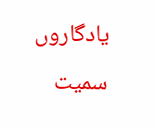یادگاروں سمیت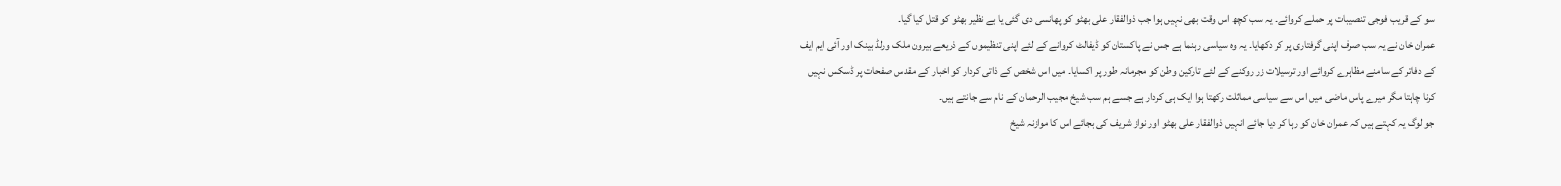سو کے قریب فوجی تنصیبات پر حملے کروائے۔ یہ سب کچھ اس وقت بھی نہیں ہوا جب ذوالفقار علی بھٹو کو پھانسی دی گئی یا بے نظیر بھٹو کو قتل کیا گیا۔
عمران خان نے یہ سب صرف اپنی گرفتاری پر کر دکھایا۔ یہ وہ سیاسی رہنما ہے جس نے پاکستان کو ڈیفالٹ کروانے کے لئے اپنی تنظیموں کے ذریعے بیرون ملک ورلڈ بینک اور آئی ایم ایف کے دفاتر کے سامنے مظاہرے کروائے اور ترسیلات زر روکنے کے لئے تارکین وطن کو مجرمانہ طور پر اکسایا۔ میں اس شخص کے ذاتی کردار کو اخبار کے مقدس صفحات پر ڈسکس نہیں کرنا چاہتا مگر میرے پاس ماضی میں اس سے سیاسی مماثلت رکھتا ہوا ایک ہی کردار ہے جسے ہم سب شیخ مجیب الرحمان کے نام سے جانتے ہیں۔
جو لوگ یہ کہتے ہیں کہ عمران خان کو رہا کر دیا جائے انہیں ذوالفقار علی بھٹو اور نواز شریف کی بجائے اس کا موازنہ شیخ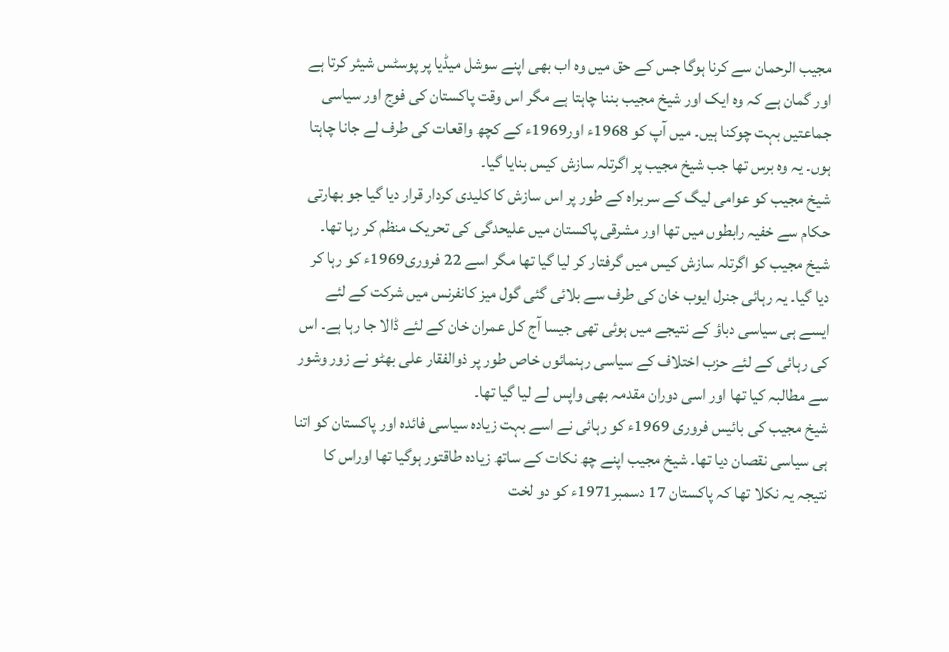مجیب الرحمان سے کرنا ہوگا جس کے حق میں وہ اب بھی اپنے سوشل میڈیا پر پوسٹس شیئر کرتا ہے اور گمان ہے کہ وہ ایک اور شیخ مجیب بننا چاہتا ہے مگر اس وقت پاکستان کی فوج اور سیاسی جماعتیں بہت چوکنا ہیں۔ میں آپ کو 1968ء اور1969ء کے کچھ واقعات کی طرف لے جانا چاہتا ہوں۔ یہ وہ برس تھا جب شیخ مجیب پر اگرتلہ سازش کیس بنایا گیا۔
شیخ مجیب کو عوامی لیگ کے سربراہ کے طور پر اس سازش کا کلیدی کردار قرار دیا گیا جو بھارتی حکام سے خفیہ رابطوں میں تھا اور مشرقی پاکستان میں علیحدگی کی تحریک منظم کر رہا تھا۔ شیخ مجیب کو اگرتلہ سازش کیس میں گرفتار کر لیا گیا تھا مگر اسے 22 فروری1969ء کو رہا کر دیا گیا۔ یہ رہائی جنرل ایوب خان کی طرف سے بلائی گئی گول میز کانفرنس میں شرکت کے لئے ایسے ہی سیاسی دباؤ کے نتیجے میں ہوئی تھی جیسا آج کل عمران خان کے لئے ڈالا جا رہا ہے۔ اس کی رہائی کے لئے حزب اختلاف کے سیاسی رہنمائوں خاص طور پر ذوالفقار علی بھٹو نے زور وشور سے مطالبہ کیا تھا اور اسی دوران مقدمہ بھی واپس لے لیا گیا تھا۔
شیخ مجیب کی بائیس فروری 1969ء کو رہائی نے اسے بہت زیادہ سیاسی فائدہ اور پاکستان کو اتنا ہی سیاسی نقصان دیا تھا۔ شیخ مجیب اپنے چھ نکات کے ساتھ زیادہ طاقتور ہوگیا تھا اوراس کا نتیجہ یہ نکلا تھا کہ پاکستان 17 دسمبر1971ء کو دو لخت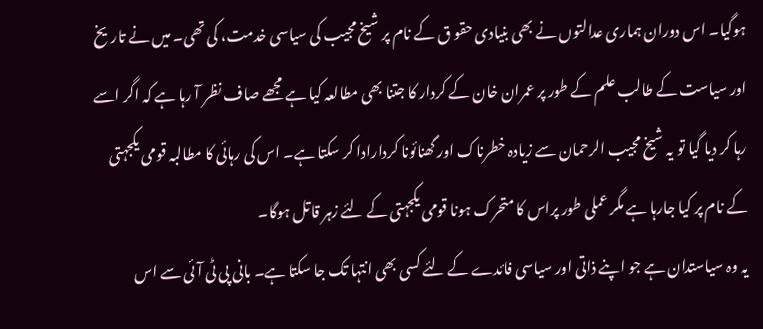ہوگیا۔ اس دوران ہماری عدالتوں نے بھی بنیادی حقو ق کے نام پر شیخ مجیب کی سیاسی خدمت، کی تھی۔ میں نے تاریخ اور سیاست کے طالب علم کے طور پر عمران خان کے کردار کا جتنا بھی مطالعہ کیا ہے مجھے صاف نظر آ رہا ہے کہ اگر اسے رہا کر دیا گیا تو یہ شیخ مجیب الرحمان سے زیادہ خطرناک اور گھنائونا کردارادا کر سکتا ہے۔ اس کی رہائی کا مطالبہ قومی یکجہتی کے نام پر کیا جارہا ہے مگر عملی طور پراس کا متحرک ہونا قومی یکجہتی کے لئے زہر قاتل ہوگا۔
یہ وہ سیاستدان ہے جو اپنے ذاتی اور سیاسی فائدے کے لئے کسی بھی انتہا تک جا سکتا ہے۔ بانی پی ٹی آئی سے اس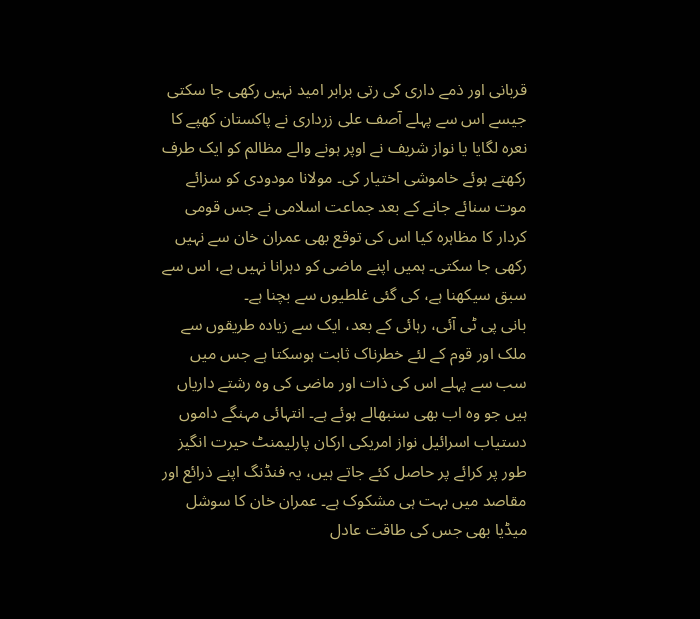قربانی اور ذمے داری کی رتی برابر امید نہیں رکھی جا سکتی جیسے اس سے پہلے آصف علی زرداری نے پاکستان کھپے کا نعرہ لگایا یا نواز شریف نے اوپر ہونے والے مظالم کو ایک طرف رکھتے ہوئے خاموشی اختیار کی۔ مولانا مودودی کو سزائے موت سنائے جانے کے بعد جماعت اسلامی نے جس قومی کردار کا مظاہرہ کیا اس کی توقع بھی عمران خان سے نہیں رکھی جا سکتی۔ ہمیں اپنے ماضی کو دہرانا نہیں ہے، اس سے سبق سیکھنا ہے، کی گئی غلطیوں سے بچنا ہے۔
بانی پی ٹی آئی، رہائی کے بعد، ایک سے زیادہ طریقوں سے ملک اور قوم کے لئے خطرناک ثابت ہوسکتا ہے جس میں سب سے پہلے اس کی ذات اور ماضی کی وہ رشتے داریاں ہیں جو وہ اب بھی سنبھالے ہوئے ہے۔ انتہائی مہنگے داموں دستیاب اسرائیل نواز امریکی ارکان پارلیمنٹ حیرت انگیز طور پر کرائے پر حاصل کئے جاتے ہیں، یہ فنڈنگ اپنے ذرائع اور مقاصد میں بہت ہی مشکوک ہے۔ عمران خان کا سوشل میڈیا بھی جس کی طاقت عادل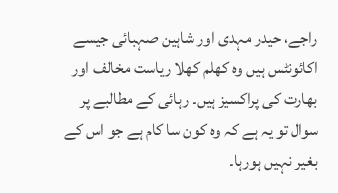راجے، حیدر مہدی اور شاہین صہبائی جیسے اکائونٹس ہیں وہ کھلم کھلا ریاست مخالف اور بھارت کی پراکسیز ہیں۔ رہائی کے مطالبے پر سوال تو یہ ہے کہ وہ کون سا کام ہے جو اس کے بغیر نہیں ہورہا۔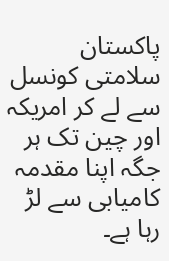پاکستان سلامتی کونسل سے لے کر امریکہ اور چین تک ہر جگہ اپنا مقدمہ کامیابی سے لڑ رہا ہے۔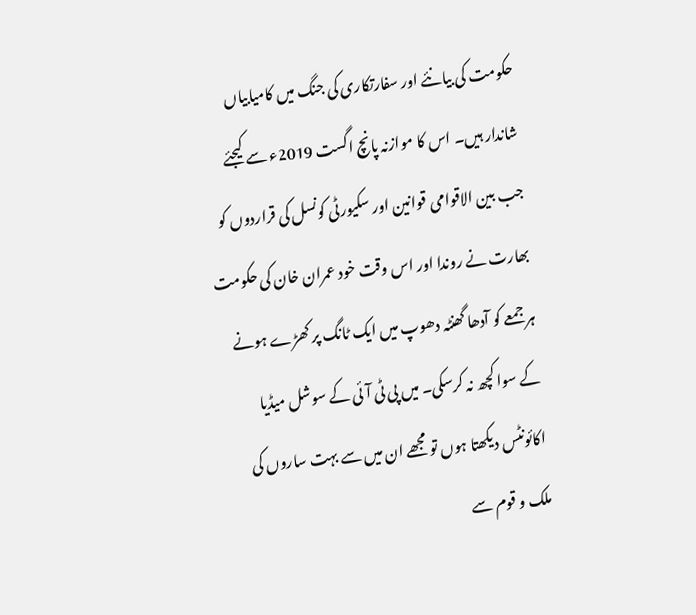حکومت کی بیانئے اور سفارتکاری کی جنگ میں کامیابیاں شاندار ہیں۔ اس کا موازنہ پانچ اگست 2019ء سے کیجئے جب بین الاقوامی قوانین اور سکیورٹی کونسل کی قراردوں کو بھارت نے روندا اور اس وقت خود عمران خان کی حکومت ہر جمعے کو آدھا گھنٹہ دھوپ میں ایک ٹانگ پر کھڑے ہونے کے سوا کچھ نہ کرسکی۔ میں پی ٹی آئی کے سوشل میڈیا اکائونٹس دیکھتا ہوں تو مجھے ان میں سے بہت ساروں کی ملک و قوم سے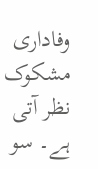وفاداری مشکوک نظر آتی ہے۔ سو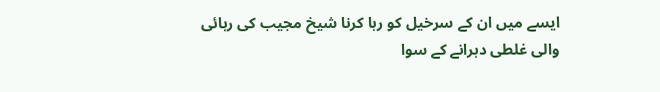ایسے میں ان کے سرخیل کو رہا کرنا شیخ مجیب کی رہائی والی غلطی دہرانے کے سوا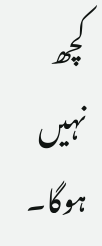کچھ نہیں ہوگا۔